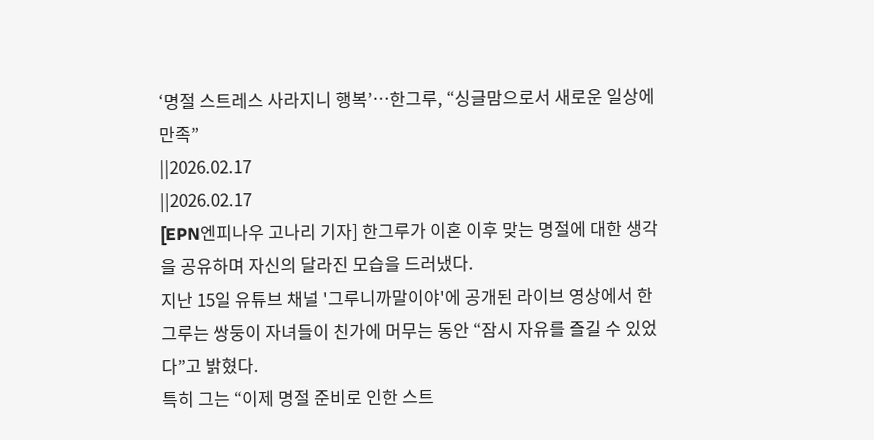‘명절 스트레스 사라지니 행복’…한그루, “싱글맘으로서 새로운 일상에 만족”
||2026.02.17
||2026.02.17
[EPN엔피나우 고나리 기자] 한그루가 이혼 이후 맞는 명절에 대한 생각을 공유하며 자신의 달라진 모습을 드러냈다.
지난 15일 유튜브 채널 '그루니까말이야'에 공개된 라이브 영상에서 한그루는 쌍둥이 자녀들이 친가에 머무는 동안 “잠시 자유를 즐길 수 있었다”고 밝혔다.
특히 그는 “이제 명절 준비로 인한 스트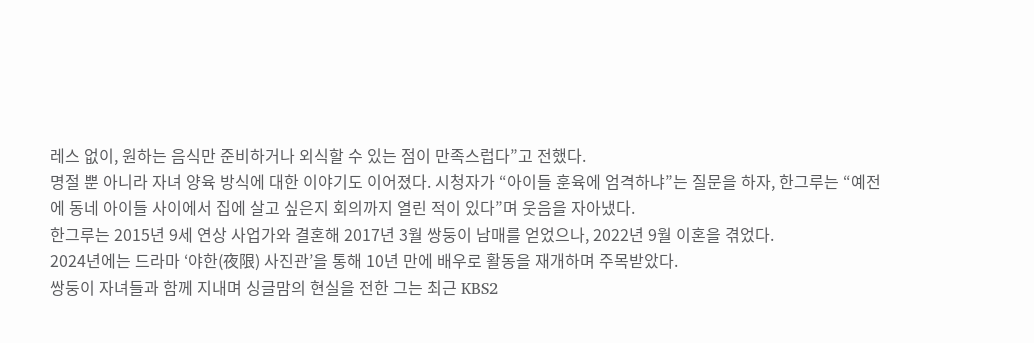레스 없이, 원하는 음식만 준비하거나 외식할 수 있는 점이 만족스럽다”고 전했다.
명절 뿐 아니라 자녀 양육 방식에 대한 이야기도 이어졌다. 시청자가 “아이들 훈육에 엄격하냐”는 질문을 하자, 한그루는 “예전에 동네 아이들 사이에서 집에 살고 싶은지 회의까지 열린 적이 있다”며 웃음을 자아냈다.
한그루는 2015년 9세 연상 사업가와 결혼해 2017년 3월 쌍둥이 남매를 얻었으나, 2022년 9월 이혼을 겪었다.
2024년에는 드라마 ‘야한(夜限) 사진관’을 통해 10년 만에 배우로 활동을 재개하며 주목받았다.
쌍둥이 자녀들과 함께 지내며 싱글맘의 현실을 전한 그는 최근 KBS2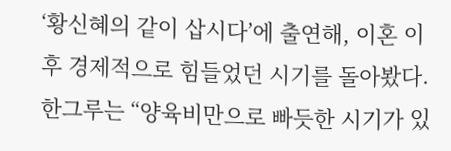‘황신혜의 같이 삽시다’에 출연해, 이혼 이후 경제적으로 힘들었던 시기를 돌아봤다.
한그루는 “양육비만으로 빠듯한 시기가 있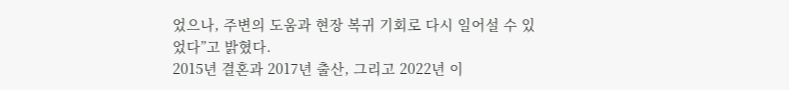었으나, 주변의 도움과 현장 복귀 기회로 다시 일어설 수 있었다”고 밝혔다.
2015년 결혼과 2017년 출산, 그리고 2022년 이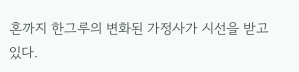혼까지 한그루의 변화된 가정사가 시선을 받고 있다.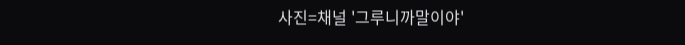사진=채널 '그루니까말이야'